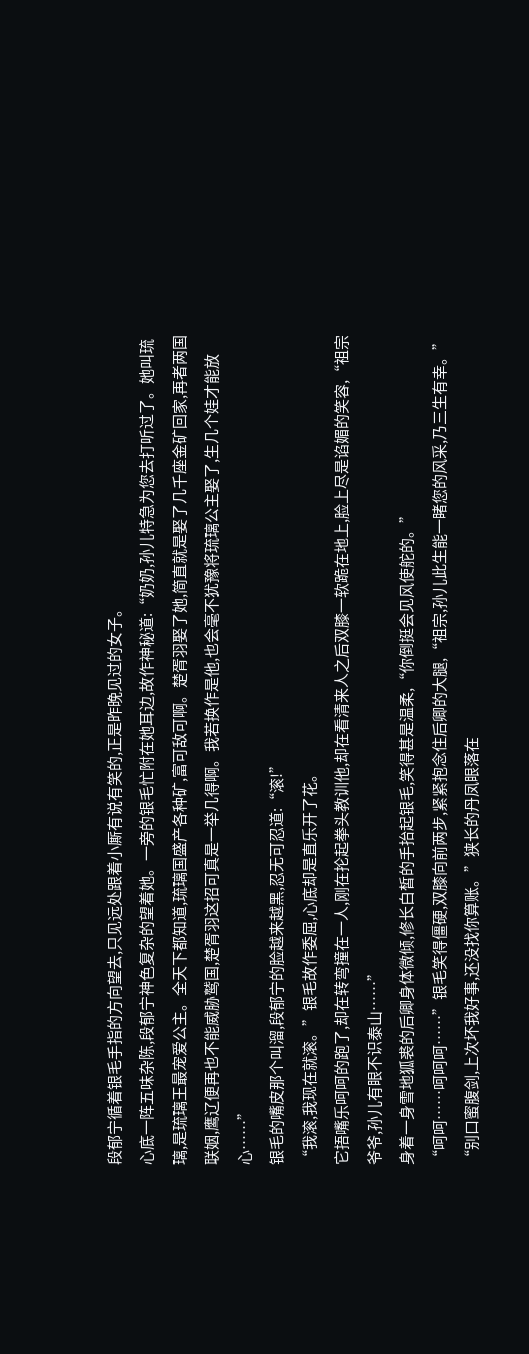段郁宁循着银毛手指的方向望去,只见远处跟着小厮有说有笑的,正是昨晚见过的女子。
心底一阵五味杂陈,段郁宁神色复杂的望着她。一旁的银毛忙附在她耳边,故作神秘道:“奶奶,孙儿特急为您去打听过了。她叫琉璃,是琉璃王最宠爱公主。全天下都知道,琉璃国盛产各种矿,富可敌可啊。楚胥羽娶了她,简直就是娶了几千座金矿回家,再者两国联姻,鹰辽便再也不能威胁鹫国,楚胥羽这招可真是一举几得啊。我若换作是他,也会毫不犹豫将琉璃公主娶了,生几个娃才能放心……”
银毛的嘴皮那个叫溜,段郁宁的脸越来越黑,忍无可忍道:“滚!”
“我滚,我现在就滚。”银毛故作委屈,心底却是直乐开了花。
它捂嘴乐呵呵的跑了,却在转弯撞在一人,刚在抡起拳头教训他,却在看清来人之后双膝一软跪在地上,脸上尽是谄媚的笑容,“祖宗爷爷,孙儿有眼不识泰山……”
身着一身雪地狐裘的后卿身体微倾,修长白皙的手抬起银毛,笑得甚是温柔,“你倒挺会见风使舵的。”
“呵呵……呵呵呵……”银毛笑得僵硬,双膝向前两步,紧紧抱念住后卿的大腿,“祖宗,孙儿此生能一睹您的风采,乃三生有幸。”
“别口蜜腹剑,上次坏我好事,还没找你算账。”狭长的丹凤眼落在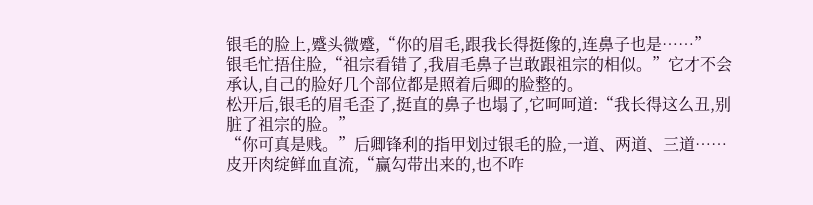银毛的脸上,蹙头微蹙,“你的眉毛,跟我长得挺像的,连鼻子也是……”
银毛忙捂住脸,“祖宗看错了,我眉毛鼻子岂敢跟祖宗的相似。”它才不会承认,自己的脸好几个部位都是照着后卿的脸整的。
松开后,银毛的眉毛歪了,挺直的鼻子也塌了,它呵呵道:“我长得这么丑,别脏了祖宗的脸。”
“你可真是贱。”后卿锋利的指甲划过银毛的脸,一道、两道、三道……皮开肉绽鲜血直流,“赢勾带出来的,也不咋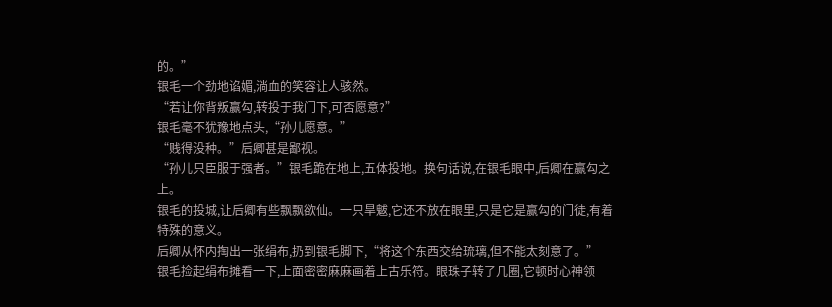的。”
银毛一个劲地谄媚,淌血的笑容让人骇然。
“若让你背叛赢勾,转投于我门下,可否愿意?”
银毛毫不犹豫地点头,“孙儿愿意。”
“贱得没种。”后卿甚是鄙视。
“孙儿只臣服于强者。”银毛跪在地上,五体投地。换句话说,在银毛眼中,后卿在赢勾之上。
银毛的投城,让后卿有些飘飘欲仙。一只旱魃,它还不放在眼里,只是它是赢勾的门徒,有着特殊的意义。
后卿从怀内掏出一张绢布,扔到银毛脚下,“将这个东西交给琉璃,但不能太刻意了。”
银毛捡起绢布摊看一下,上面密密麻麻画着上古乐符。眼珠子转了几圈,它顿时心神领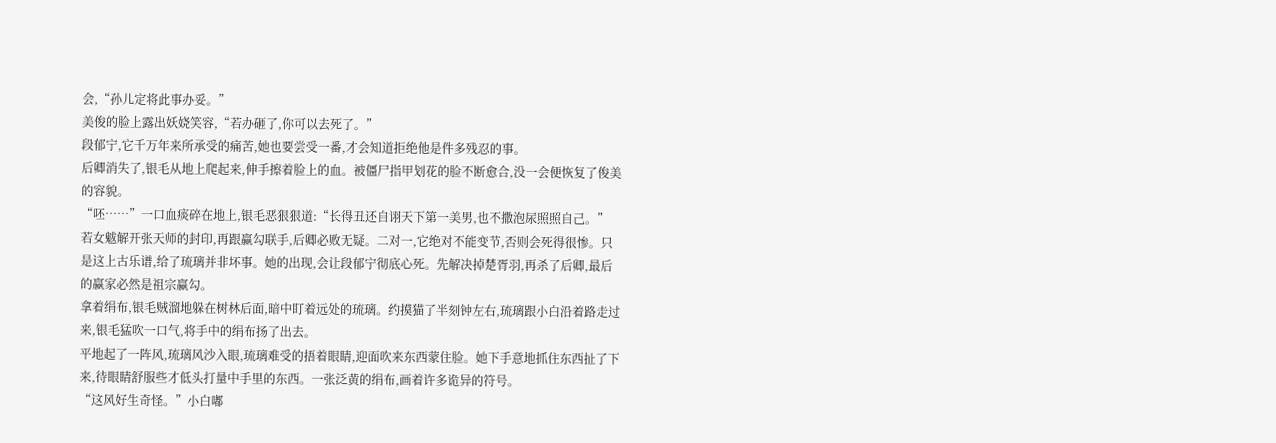会,“孙儿定将此事办妥。”
美俊的脸上露出妖娆笑容,“若办砸了,你可以去死了。”
段郁宁,它千万年来所承受的痛苦,她也要尝受一番,才会知道拒绝他是件多残忍的事。
后卿消失了,银毛从地上爬起来,伸手擦着脸上的血。被僵尸指甲划花的脸不断愈合,没一会便恢复了俊美的容貌。
“呸……”一口血痰碎在地上,银毛恶狠狠道:“长得丑还自诩天下第一美男,也不撒泡尿照照自己。”
若女魃解开张天师的封印,再跟赢勾联手,后卿必败无疑。二对一,它绝对不能变节,否则会死得很惨。只是这上古乐谱,给了琉璃并非坏事。她的出现,会让段郁宁彻底心死。先解决掉楚胥羽,再杀了后卿,最后的赢家必然是祖宗赢勾。
拿着绢布,银毛贼溜地躲在树林后面,暗中盯着远处的琉璃。约摸猫了半刻钟左右,琉璃跟小白沿着路走过来,银毛猛吹一口气,将手中的绢布扬了出去。
平地起了一阵风,琉璃风沙入眼,琉璃难受的捂着眼睛,迎面吹来东西蒙住脸。她下手意地抓住东西扯了下来,待眼睛舒服些才低头打量中手里的东西。一张泛黄的绢布,画着许多诡异的符号。
“这风好生奇怪。”小白嘟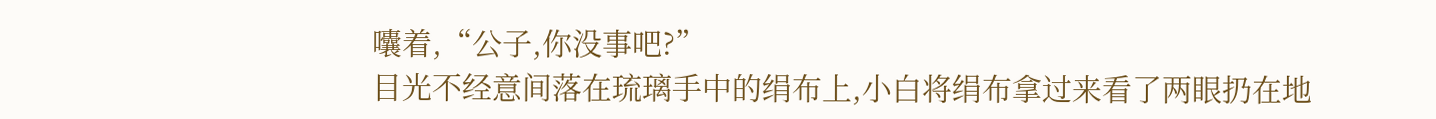囔着,“公子,你没事吧?”
目光不经意间落在琉璃手中的绢布上,小白将绢布拿过来看了两眼扔在地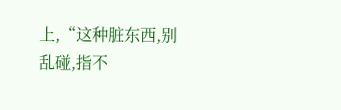上,“这种脏东西,别乱碰,指不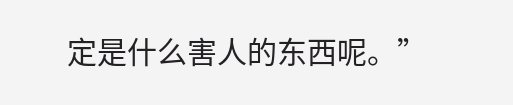定是什么害人的东西呢。”